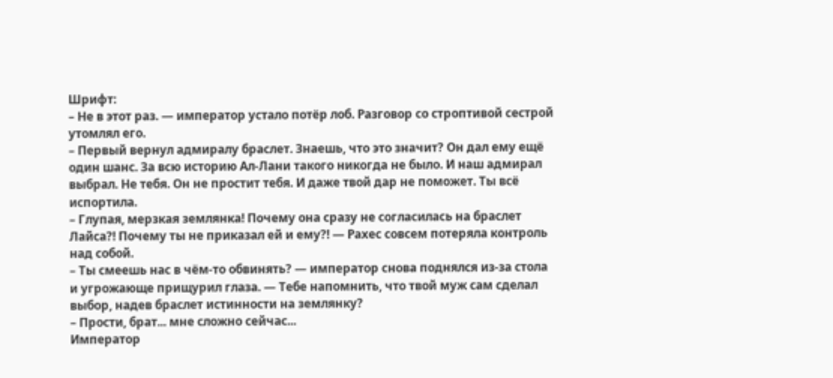Шрифт:
– Не в этот раз. — император устало потёр лоб. Разговор со строптивой сестрой утомлял его.
– Первый вернул адмиралу браслет. Знаешь, что это значит? Он дал ему ещё один шанс. За всю историю Ал-Лани такого никогда не было. И наш адмирал выбрал. Не тебя. Он не простит тебя. И даже твой дар не поможет. Ты всё испортила.
– Глупая, мерзкая землянка! Почему она сразу не согласилась на браслет Лайса?! Почему ты не приказал ей и ему?! — Рахес совсем потеряла контроль над собой.
– Ты смеешь нас в чём-то обвинять? — император снова поднялся из-за стола и угрожающе прищурил глаза. — Тебе напомнить, что твой муж сам сделал выбор, надев браслет истинности на землянку?
– Прости, брат... мне сложно сейчас...
Император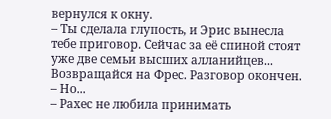вернулся к окну.
– Ты сделала глупость, и Эрис вынесла тебе приговор. Сейчас за её спиной стоят уже две семьи высших алланийцев... Возвращайся на Фрес. Разговор окончен.
– Но...
– Рахес не любила принимать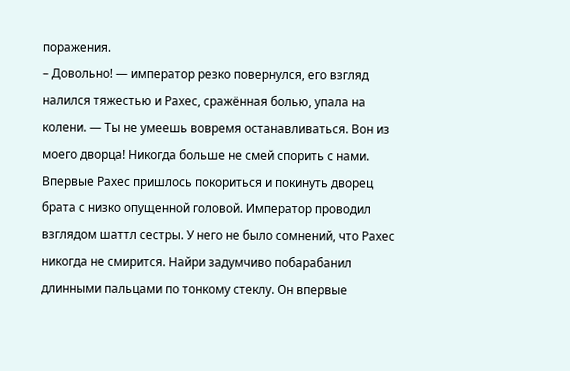поражения.
– Довольно! — император резко повернулся, его взгляд налился тяжестью и Рахес, сражённая болью, упала на колени. — Ты не умеешь вовремя останавливаться. Вон из моего дворца! Никогда больше не смей спорить с нами.
Впервые Рахес пришлось покориться и покинуть дворец брата с низко опущенной головой. Император проводил взглядом шаттл сестры. У него не было сомнений, что Рахес никогда не смирится. Найри задумчиво побарабанил длинными пальцами по тонкому стеклу. Он впервые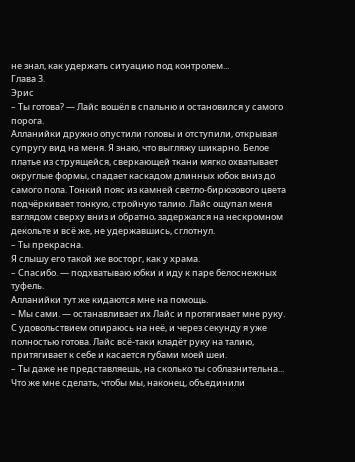не знал, как удержать ситуацию под контролем...
Глава 3.
Эрис
– Ты готова? — Лайс вошёл в спальню и остановился у самого порога.
Алланийки дружно опустили головы и отступили, открывая супругу вид на меня. Я знаю, что выгляжу шикарно. Белое платье из струящейся, сверкающей ткани мягко охватывает округлые формы, спадает каскадом длинных юбок вниз до самого пола. Тонкий пояс из камней светло-бирюзового цвета подчёркивает тонкую, стройную талию. Лайс ощупал меня взглядом сверху вниз и обратно‚ задержался на нескромном декольте и всё же, не удержавшись, сглотнул.
– Ты прекрасна.
Я слышу его такой же восторг, как у храма.
– Спасибо. — подхватываю юбки и иду к паре белоснежных туфель.
Алланийки тут же кидаются мне на помощь.
– Мы сами. — останавливает их Лайс и протягивает мне руку.
С удовольствием опираюсь на неё, и через секунду я уже полностью готова. Лайс всё-таки кладёт руку на талию, притягивает к себе и касается губами моей шеи.
– Ты даже не представляешь, на сколько ты соблазнительна... Что же мне сделать, чтобы мы, наконец, объединили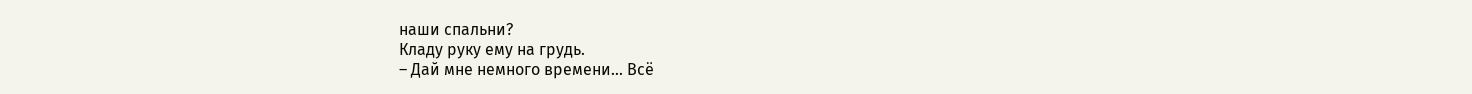наши спальни?
Кладу руку ему на грудь.
– Дай мне немного времени... Всё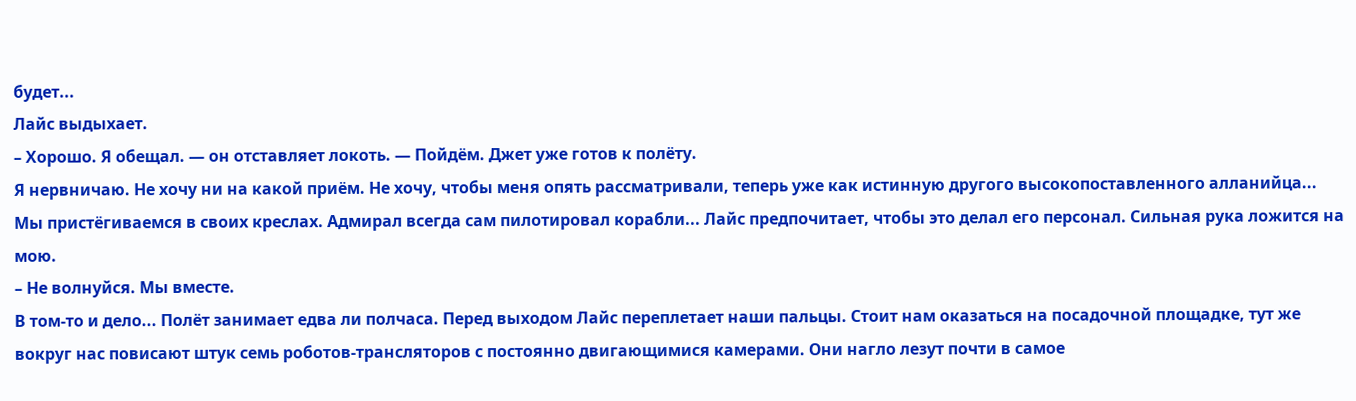будет...
Лайс выдыхает.
– Хорошо. Я обещал. — он отставляет локоть. — Пойдём. Джет уже готов к полёту.
Я нервничаю. Не хочу ни на какой приём. Не хочу, чтобы меня опять рассматривали, теперь уже как истинную другого высокопоставленного алланийца...
Мы пристёгиваемся в своих креслах. Адмирал всегда сам пилотировал корабли... Лайс предпочитает, чтобы это делал его персонал. Сильная рука ложится на мою.
– Не волнуйся. Мы вместе.
В том-то и дело... Полёт занимает едва ли полчаса. Перед выходом Лайс переплетает наши пальцы. Стоит нам оказаться на посадочной площадке, тут же вокруг нас повисают штук семь роботов-трансляторов с постоянно двигающимися камерами. Они нагло лезут почти в самое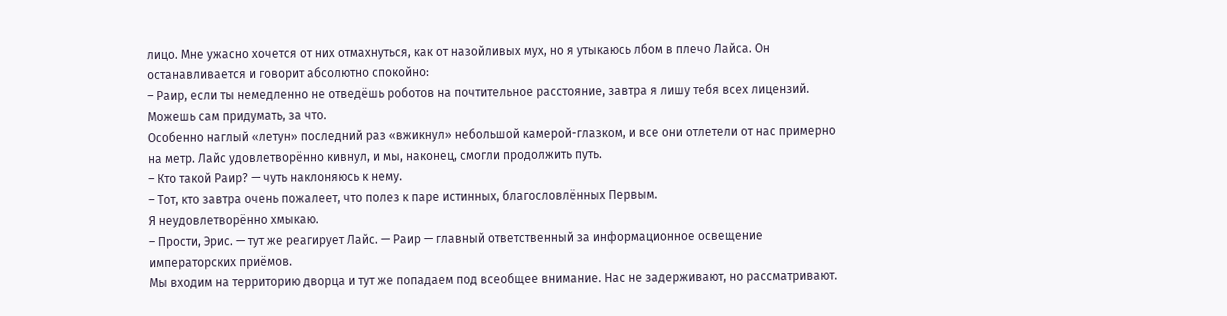лицо. Мне ужасно хочется от них отмахнуться, как от назойливых мух, но я утыкаюсь лбом в плечо Лайса. Он останавливается и говорит абсолютно спокойно:
– Раир, если ты немедленно не отведёшь роботов на почтительное расстояние, завтра я лишу тебя всех лицензий. Можешь сам придумать, за что.
Особенно наглый «летун» последний раз «вжикнул» небольшой камерой-глазком, и все они отлетели от нас примерно на метр. Лайс удовлетворённо кивнул, и мы, наконец, смогли продолжить путь.
– Кто такой Раир? — чуть наклоняюсь к нему.
– Тот, кто завтра очень пожалеет, что полез к паре истинных, благословлённых Первым.
Я неудовлетворённо хмыкаю.
– Прости, Эрис. — тут же реагирует Лайс. — Раир — главный ответственный за информационное освещение императорских приёмов.
Мы входим на территорию дворца и тут же попадаем под всеобщее внимание. Нас не задерживают, но рассматривают.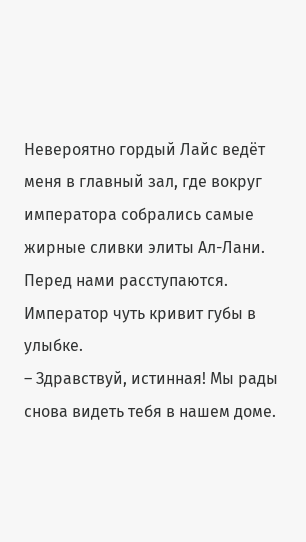Невероятно гордый Лайс ведёт меня в главный зал, где вокруг императора собрались самые жирные сливки элиты Ал-Лани. Перед нами расступаются.
Император чуть кривит губы в улыбке.
– Здравствуй, истинная! Мы рады снова видеть тебя в нашем доме.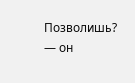Позволишь? — он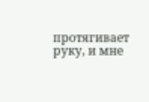протягивает руку, и мне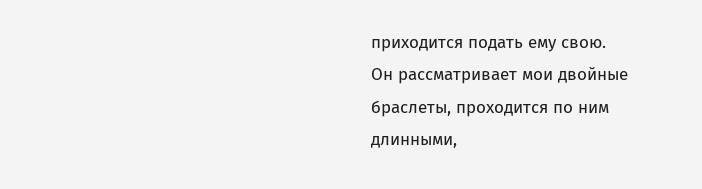приходится подать ему свою.
Он рассматривает мои двойные браслеты, проходится по ним длинными,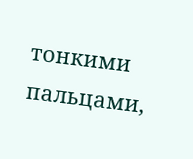тонкими пальцами,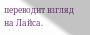переводит взгляд на Лайса.